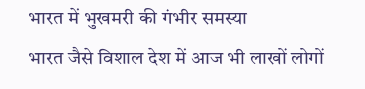भारत में भुखमरी की गंभीर समस्या
भारत जैसे विशाल देश में आज भी लाखों लोगों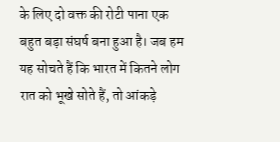के लिए दो वक्त की रोटी पाना एक बहुत बड़ा संघर्ष बना हुआ है। जब हम यह सोचते हैं कि भारत में कितने लोग रात को भूखे सोते हैं, तो आंकड़े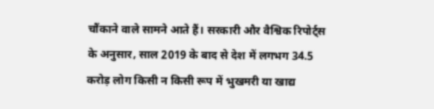चौंकाने वाले सामने आते हैं। सरकारी और वैश्विक रिपोर्ट्स के अनुसार, साल 2019 के बाद से देश में लगभग 34.5 करोड़ लोग किसी न किसी रूप में भुखमरी या खाद्य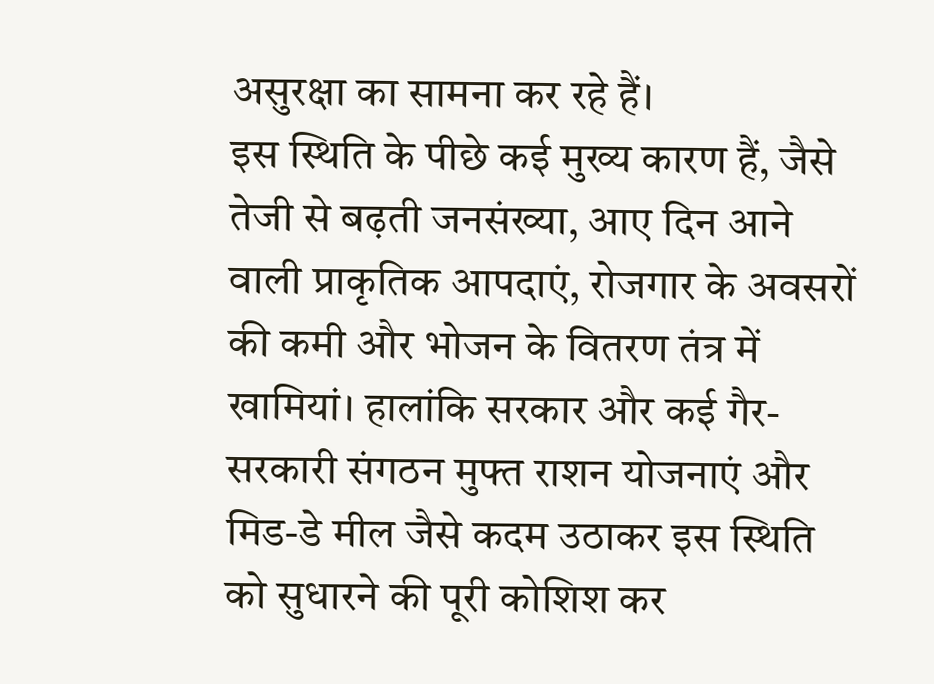असुरक्षा का सामना कर रहे हैं।
इस स्थिति के पीछे कई मुख्य कारण हैं, जैसे तेजी से बढ़ती जनसंख्या, आए दिन आने वाली प्राकृतिक आपदाएं, रोजगार के अवसरों की कमी और भोजन के वितरण तंत्र में खामियां। हालांकि सरकार और कई गैर-सरकारी संगठन मुफ्त राशन योजनाएं और मिड-डे मील जैसे कदम उठाकर इस स्थिति को सुधारने की पूरी कोशिश कर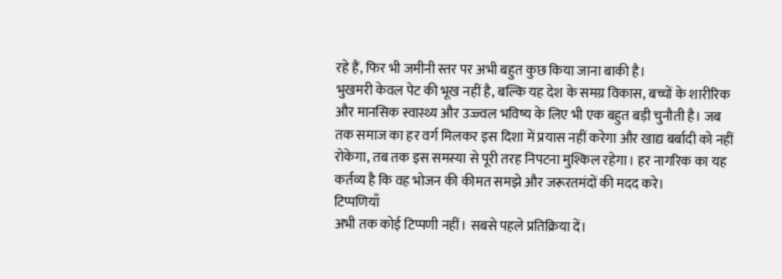रहे हैं, फिर भी जमीनी स्तर पर अभी बहुत कुछ किया जाना बाकी है।
भुखमरी केवल पेट की भूख नहीं है, बल्कि यह देश के समग्र विकास, बच्चों के शारीरिक और मानसिक स्वास्थ्य और उज्ज्वल भविष्य के लिए भी एक बहुत बड़ी चुनौती है। जब तक समाज का हर वर्ग मिलकर इस दिशा में प्रयास नहीं करेगा और खाद्य बर्बादी को नहीं रोकेगा, तब तक इस समस्या से पूरी तरह निपटना मुश्किल रहेगा। हर नागरिक का यह कर्तव्य है कि वह भोजन की कीमत समझे और जरूरतमंदों की मदद करे।
टिप्पणियाँ
अभी तक कोई टिप्पणी नहीं। सबसे पहले प्रतिक्रिया दें।